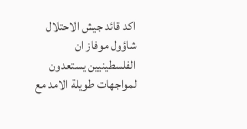اكد قائد جيش الاحتلال شاؤول موفاز ان الفلسطينيين يستعدون لمواجهات طويلة الامد مع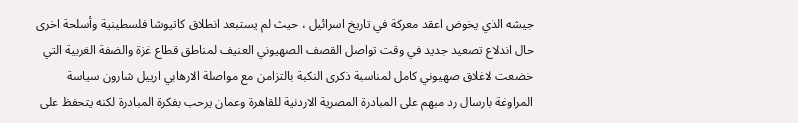جيشه الذي يخوض اعقد معركة في تاريخ اسرائيل ، حيث لم يستبعد انطلاق كاتيوشا فلسطينية وأسلحة اخرى حال اندلاع تصعيد جديد في وقت تواصل القصف الصهيوني العنيف لمناطق قطاع غزة والضفة الغربية التي خضعت لاغلاق صهيوني كامل لمناسبة ذكرى النكبة بالتزامن مع مواصلة الارهابي ارييل شارون سياسة المراوغة بارسال رد مبهم على المبادرة المصرية الاردنية للقاهرة وعمان يرحب بفكرة المبادرة لكنه يتحفظ على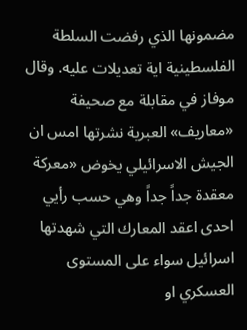مضمونها الذي رفضت السلطة الفلسطينية اية تعديلات عليه. وقال موفاز في مقابلة مع صحيفة «معاريف» العبرية نشرتها امس ان الجيش الاسرائيلي يخوض «معركة معقدة جداً جداً وهي حسب رأيي احدى اعقد المعارك التي شهدتها اسرائيل سواء على المستوى العسكري او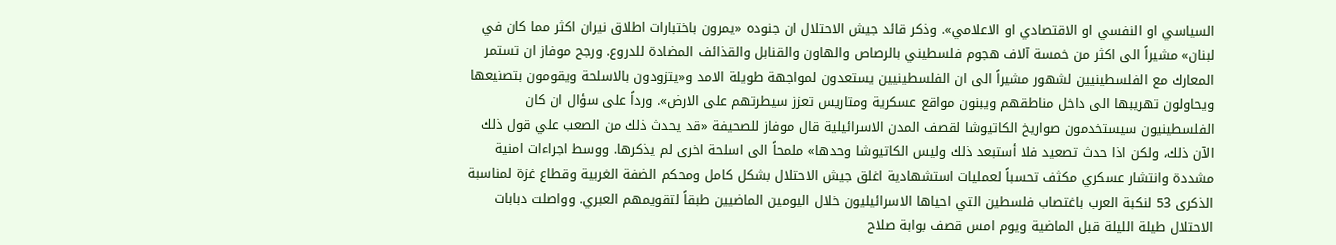السياسي او النفسي او الاقتصادي او الاعلامي». وذكر قائد جيش الاحتلال ان جنوده «يمرون باختبارات اطلاق نيران اكثر مما كان في لبنان» مشيراً الى اكثر من خمسة آلاف هجوم فلسطيني بالرصاص والهاون والقنابل والقذائف المضادة للدروع. ورجح موفاز ان تستمر المعارك مع الفلسطينيين لشهور مشيراً الى ان الفلسطينيين يستعدون لمواجهة طويلة الامد و«يتزودون بالاسلحة ويقومون بتصنيعها ويحاولون تهريبها الى داخل مناطقهم ويبنون مواقع عسكرية ومتاريس تعزز سيطرتهم على الارض». ورداً على سؤال ان كان الفلسطينيون سيستخدمون صواريخ الكاتيوشا لقصف المدن الاسرائيلية قال موفاز للصحيفة «قد يحدث ذلك من الصعب علي قول ذلك الآن ذلك، ولكن اذا حدث تصعيد فلا أستبعد ذلك وليس الكاتيوشا وحدها» ملمحاً الى اسلحة اخرى لم يذكرها. ووسط اجراءات امنية مشددة وانتشار عسكري مكثف تحسباً لعمليات استشهادية اغلق جيش الاحتلال بشكل كامل ومحكم الضفة الغربية وقطاع غزة لمناسبة الذكرى 53 لنكبة العرب باغتصاب فلسطين التي احياها الاسرائيليون خلال اليومين الماضيين طبقاً لتقويمهم العبري. وواصلت دبابات الاحتلال طيلة الليلة قبل الماضية ويوم امس قصف بوابة صلاح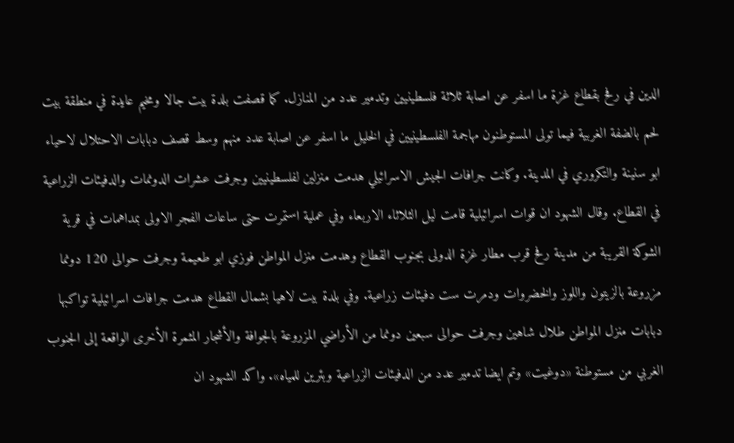الدين في رفح بقطاع غزة ما اسفر عن اصابة ثلاثة فلسطينيين وتدمير عدد من المنازل. كما قصفت بلدة بيت جالا ومخيم عايدة في منطقة بيت لحم بالضفة الغربية فيما تولى المستوطنون مهاجمة الفلسطينيين في الخليل ما اسفر عن اصابة عدد منهم وسط قصف دبابات الاحتلال لاحياء ابو سنينة والتكروري في المدينة. وكانت جرافات الجيش الاسرائيلي هدمت منزلين لفلسطينيين وجرفت عشرات الدونمات والدفيئات الزراعية في القطاع. وقال الشهود ان قوات اسرائيلية قامت ليل الثلاثاء الاربعاء وفي عملية استمرت حتى ساعات الفجر الاولى بمداهمات في قرية الشوكة القريبة من مدينة رفح قرب مطار غزة الدولى بجنوب القطاع وهدمت منزل المواطن فوزي ابو طعيمة وجرفت حوالى 120 دونما مزروعة بالزيتون واللوز والخضروات ودمرت ست دفيئات زراعية. وفي بلدة بيت لاهيا بشمال القطاع هدمت جرافات اسرائيلية تواكبها دبابات منزل المواطن طلال شاهين وجرفت حوالى سبعين دونما من الأراضي المزروعة بالجوافة والأشجار المثمرة الأخرى الواقعة إلى الجنوب الغربي من مستوطنة «دوغيت» وتم ايضا تدمير عدد من الدفيئات الزراعية وبئرين للمياه». واكد الشهود ان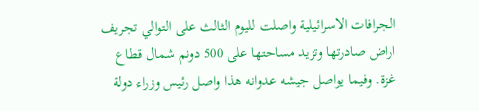الجرافات الاسرائيلية واصلت لليوم الثالث على التوالي تجريف اراض صادرتها وتزيد مساحتها على 500 دونم شمال قطاع غزة. وفيما يواصل جيشه عدوانه هذا واصل رئيس وزراء دولة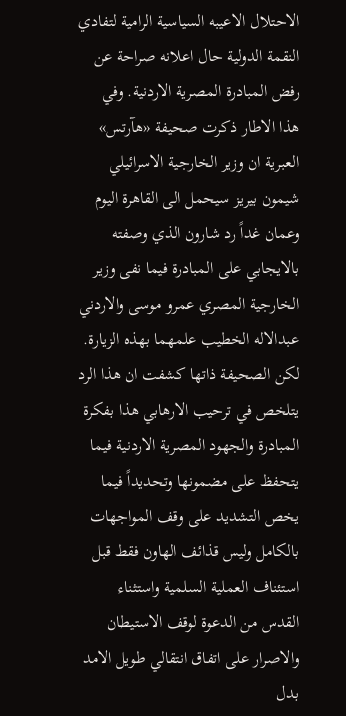الاحتلال الاعيبه السياسية الرامية لتفادي النقمة الدولية حال اعلانه صراحة عن رفض المبادرة المصرية الاردنية. وفي هذا الاطار ذكرت صحيفة «هآرتس» العبرية ان وزير الخارجية الاسرائيلي شيمون بيريز سيحمل الى القاهرة اليوم وعمان غداً رد شارون الذي وصفته بالايجابي على المبادرة فيما نفى وزير الخارجية المصري عمرو موسى والاردني عبدالاله الخطيب علمهما بهذه الزيارة. لكن الصحيفة ذاتها كشفت ان هذا الرد يتلخص في ترحيب الارهابي هذا بفكرة المبادرة والجهود المصرية الاردنية فيما يتحفظ على مضمونها وتحديداً فيما يخص التشديد على وقف المواجهات بالكامل وليس قذائف الهاون فقط قبل استئناف العملية السلمية واستثناء القدس من الدعوة لوقف الاستيطان والاصرار على اتفاق انتقالي طويل الامد بدل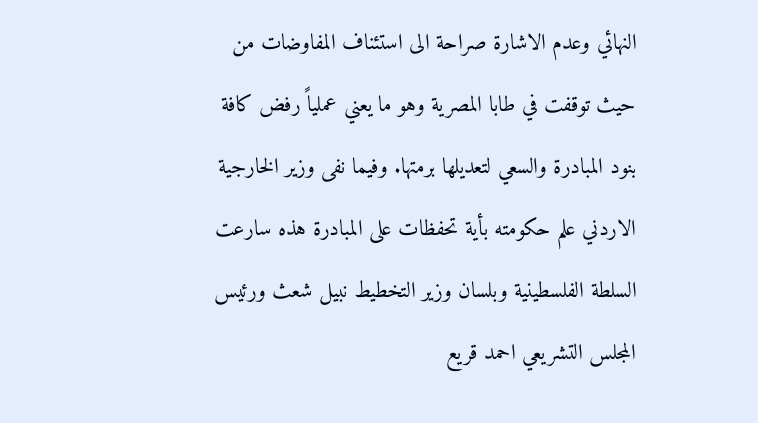النهائي وعدم الاشارة صراحة الى استئناف المفاوضات من حيث توقفت في طابا المصرية وهو ما يعني عملياً رفض كافة بنود المبادرة والسعي لتعديلها برمتها. وفيما نفى وزير الخارجية الاردني علم حكومته بأية تحفظات على المبادرة هذه سارعت السلطة الفلسطينية وبلسان وزير التخطيط نبيل شعث ورئيس المجلس التشريعي احمد قريع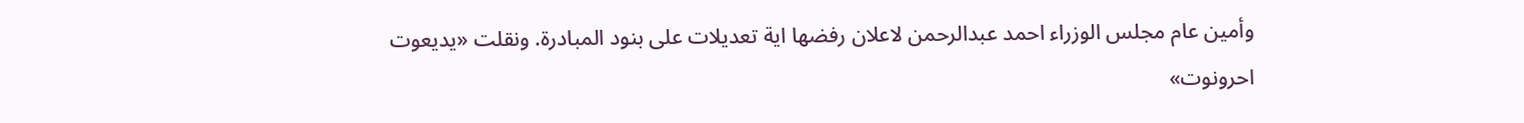وأمين عام مجلس الوزراء احمد عبدالرحمن لاعلان رفضها اية تعديلات على بنود المبادرة. ونقلت «يديعوت احرونوت»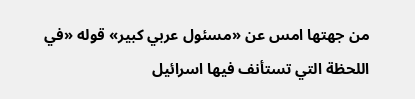من جهتها امس عن «مسئول عربي كبير» قوله «في اللحظة التي تستأنف فيها اسرائيل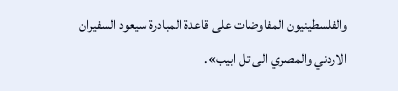والفلسطينيون المفاوضات على قاعدة المبادرة سيعود السفيران الاردني والمصري الى تل ابيب».